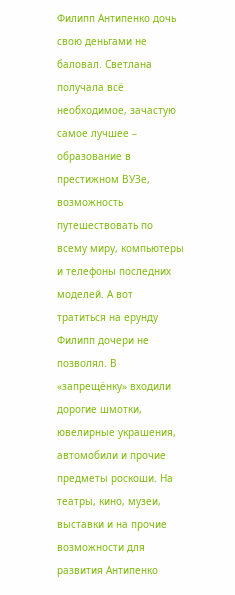Филипп Антипенко дочь свою деньгами не баловал. Светлана получала всё необходимое, зачастую самое лучшее – образование в престижном ВУЗе, возможность путешествовать по всему миру, компьютеры и телефоны последних моделей. А вот тратиться на ерунду Филипп дочери не позволял. В «запрещёнку» входили дорогие шмотки, ювелирные украшения, автомобили и прочие предметы роскоши. На театры, кино, музеи, выставки и на прочие возможности для развития Антипенко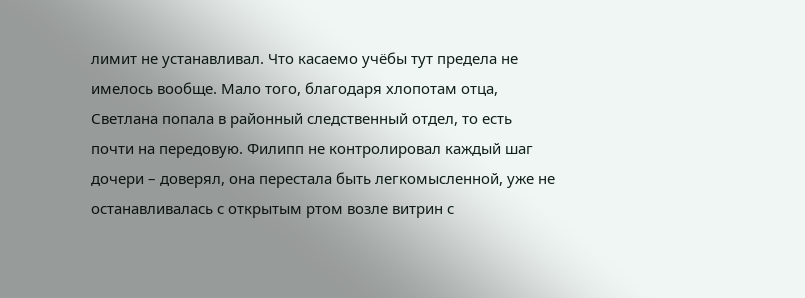лимит не устанавливал. Что касаемо учёбы тут предела не имелось вообще. Мало того, благодаря хлопотам отца, Светлана попала в районный следственный отдел, то есть почти на передовую. Филипп не контролировал каждый шаг дочери – доверял, она перестала быть легкомысленной, уже не останавливалась с открытым ртом возле витрин с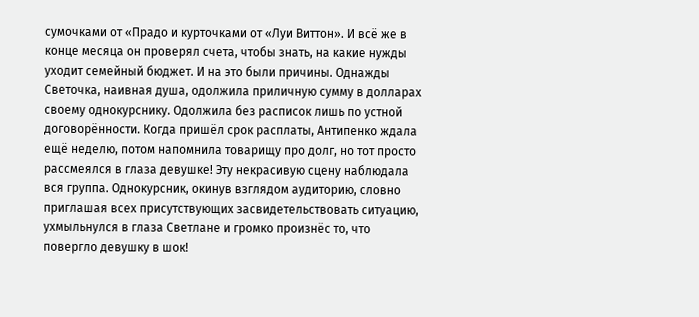сумочками от «Прадо и курточками от «Луи Виттон». И всё же в конце месяца он проверял счета, чтобы знать, на какие нужды уходит семейный бюджет. И на это были причины. Однажды Светочка, наивная душа, одолжила приличную сумму в долларах своему однокурснику. Одолжила без расписок лишь по устной договорённости. Когда пришёл срок расплаты, Антипенко ждала ещё неделю, потом напомнила товарищу про долг, но тот просто рассмеялся в глаза девушке! Эту некрасивую сцену наблюдала вся группа. Однокурсник, окинув взглядом аудиторию, словно приглашая всех присутствующих засвидетельствовать ситуацию, ухмыльнулся в глаза Светлане и громко произнёс то, что повергло девушку в шок!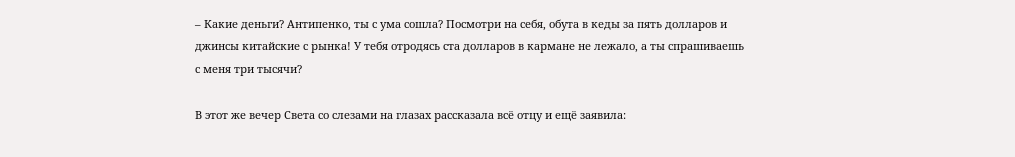– Какие деньги? Антипенко, ты с ума сошла? Посмотри на себя, обута в кеды за пять долларов и джинсы китайские с рынка! У тебя отродясь ста долларов в кармане не лежало, а ты спрашиваешь с меня три тысячи?

В этот же вечер Света со слезами на глазах рассказала всё отцу и ещё заявила: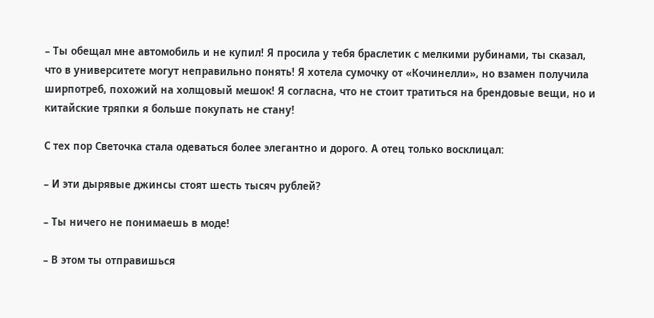– Ты обещал мне автомобиль и не купил! Я просила у тебя браслетик с мелкими рубинами, ты сказал, что в университете могут неправильно понять! Я хотела сумочку от «Кочинелли», но взамен получила ширпотреб, похожий на холщовый мешок! Я согласна, что не стоит тратиться на брендовые вещи, но и китайские тряпки я больше покупать не стану!

С тех пор Светочка стала одеваться более элегантно и дорого. А отец только восклицал:

– И эти дырявые джинсы стоят шесть тысяч рублей?

– Ты ничего не понимаешь в моде!

– В этом ты отправишься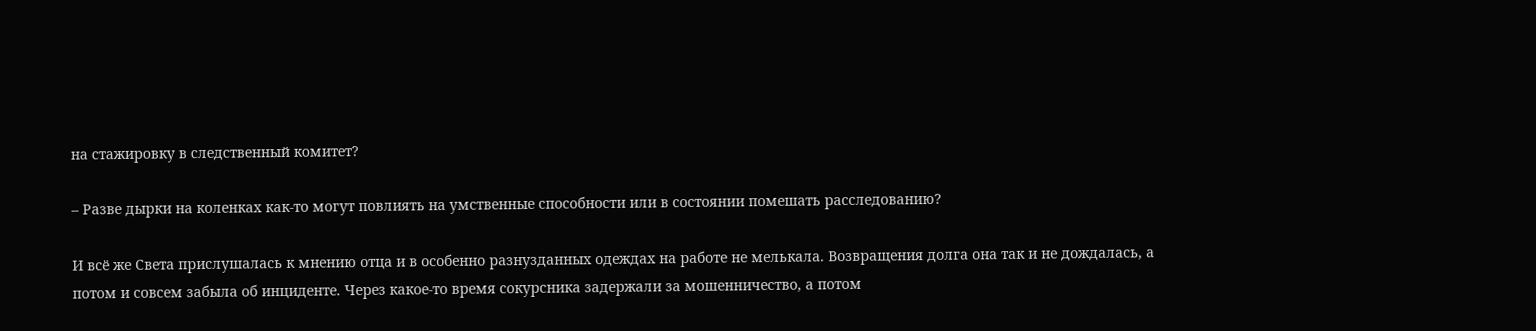на стажировку в следственный комитет?

– Разве дырки на коленках как-то могут повлиять на умственные способности или в состоянии помешать расследованию?

И всё же Света прислушалась к мнению отца и в особенно разнузданных одеждах на работе не мелькала. Возвращения долга она так и не дождалась, а потом и совсем забыла об инциденте. Через какое-то время сокурсника задержали за мошенничество, а потом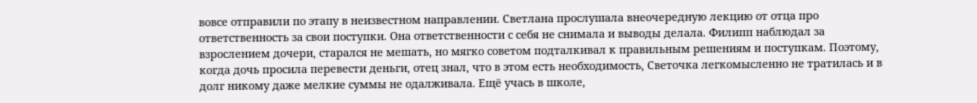вовсе отправили по этапу в неизвестном направлении. Светлана прослушала внеочередную лекцию от отца про ответственность за свои поступки. Она ответственности с себя не снимала и выводы делала. Филипп наблюдал за взрослением дочери, старался не мешать, но мягко советом подталкивал к правильным решениям и поступкам. Поэтому, когда дочь просила перевести деньги, отец знал, что в этом есть необходимость, Светочка легкомысленно не тратилась и в долг никому даже мелкие суммы не одалживала. Ещё учась в школе,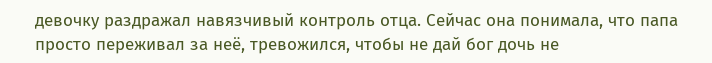девочку раздражал навязчивый контроль отца. Сейчас она понимала, что папа просто переживал за неё, тревожился, чтобы не дай бог дочь не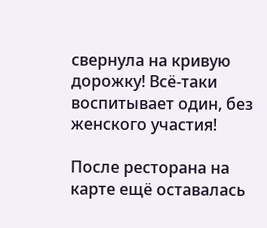свернула на кривую дорожку! Всё-таки воспитывает один, без женского участия!

После ресторана на карте ещё оставалась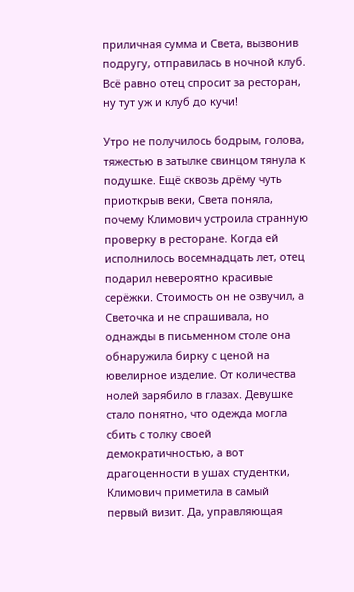приличная сумма и Света, вызвонив подругу, отправилась в ночной клуб. Всё равно отец спросит за ресторан, ну тут уж и клуб до кучи!

Утро не получилось бодрым, голова, тяжестью в затылке свинцом тянула к подушке. Ещё сквозь дрёму чуть приоткрыв веки, Света поняла, почему Климович устроила странную проверку в ресторане. Когда ей исполнилось восемнадцать лет, отец подарил невероятно красивые серёжки. Стоимость он не озвучил, а Светочка и не спрашивала, но однажды в письменном столе она обнаружила бирку с ценой на ювелирное изделие. От количества нолей зарябило в глазах. Девушке стало понятно, что одежда могла сбить с толку своей демократичностью, а вот драгоценности в ушах студентки, Климович приметила в самый первый визит. Да, управляющая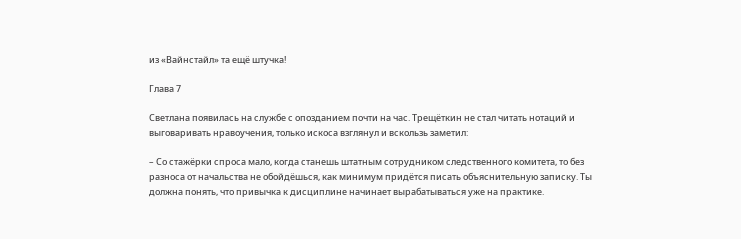из «Вайнстайл» та ещё штучка!

Глава 7

Светлана появилась на службе с опозданием почти на час. Трещёткин не стал читать нотаций и выговаривать нравоучения, только искоса взглянул и вскользь заметил:

– Со стажёрки спроса мало, когда станешь штатным сотрудником следственного комитета, то без разноса от начальства не обойдёшься, как минимум придётся писать объяснительную записку. Ты должна понять, что привычка к дисциплине начинает вырабатываться уже на практике.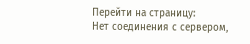Перейти на страницу:
Нет соединения с сервером,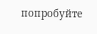попробуйте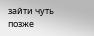зайти чуть позже